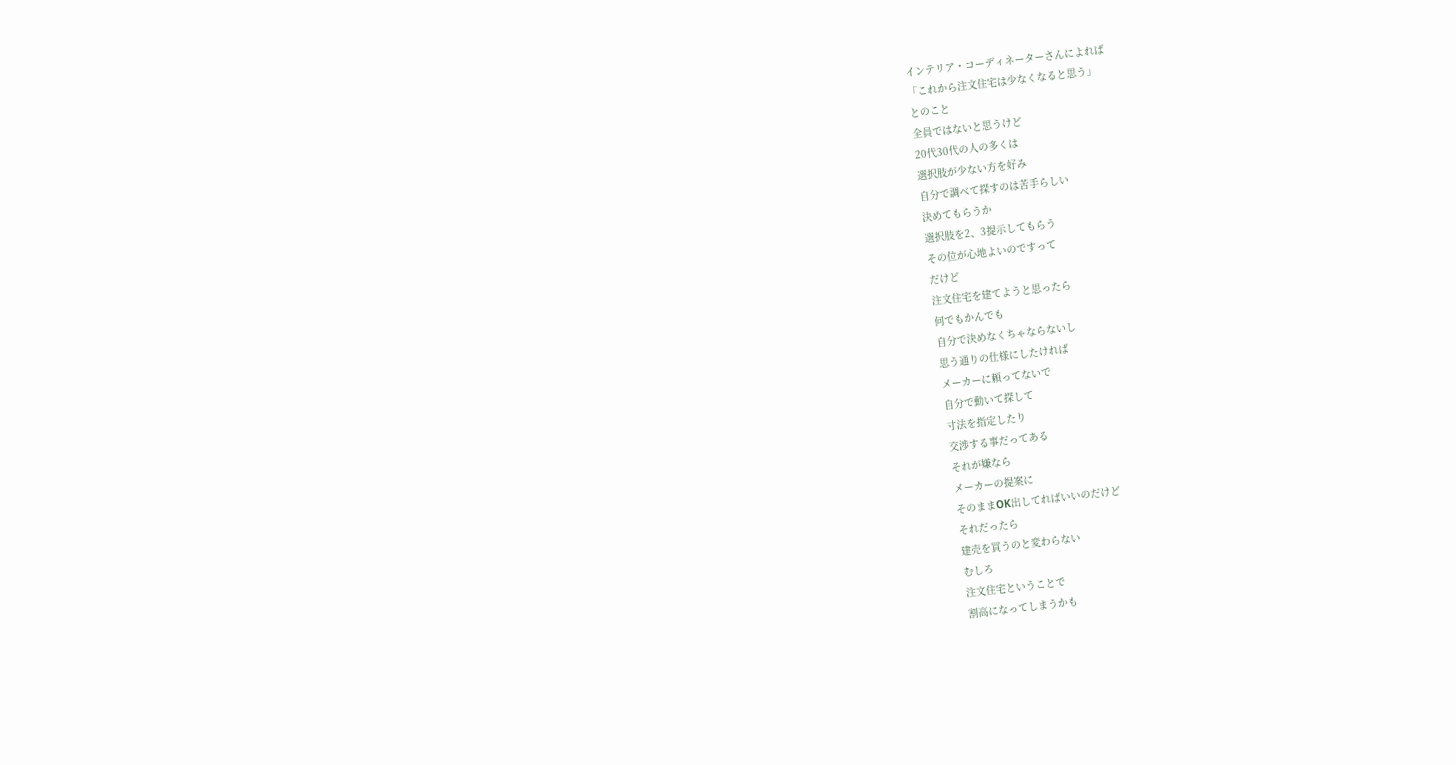インテリア・コーディネーターさんによれば
「これから注文住宅は少なくなると思う」
とのこと
全員ではないと思うけど
20代30代の人の多くは
選択肢が少ない方を好み
自分で調べて探すのは苦手らしい
決めてもらうか
選択肢を2、3提示してもらう
その位が心地よいのですって
だけど
注文住宅を建てようと思ったら
何でもかんでも
自分で決めなくちゃならないし
思う通りの仕様にしたければ
メーカーに頼ってないで
自分で動いて探して
寸法を指定したり
交渉する事だってある
それが嫌なら
メーカーの提案に
そのままOK出してればいいのだけど
それだったら
建売を買うのと変わらない
むしろ
注文住宅ということで
割高になってしまうかも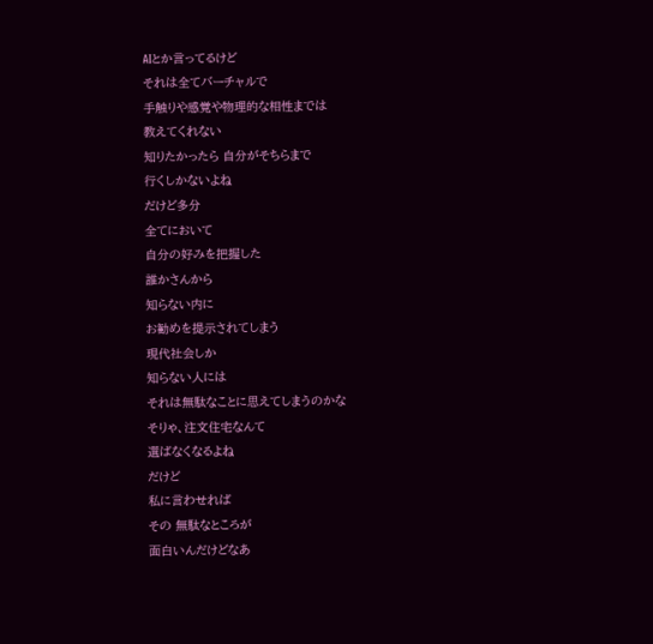AIとか言ってるけど
それは全てバーチャルで
手触りや感覚や物理的な相性までは
教えてくれない
知りたかったら 自分がそちらまで
行くしかないよね
だけど多分
全てにおいて
自分の好みを把握した
誰かさんから
知らない内に
お勧めを提示されてしまう
現代社会しか
知らない人には
それは無駄なことに思えてしまうのかな
そりゃ、注文住宅なんて
選ばなくなるよね
だけど
私に言わせれば
その 無駄なところが
面白いんだけどなあ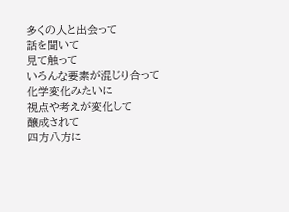多くの人と出会って
話を聞いて
見て触って
いろんな要素が混じり合って
化学変化みたいに
視点や考えが変化して
醸成されて
四方八方に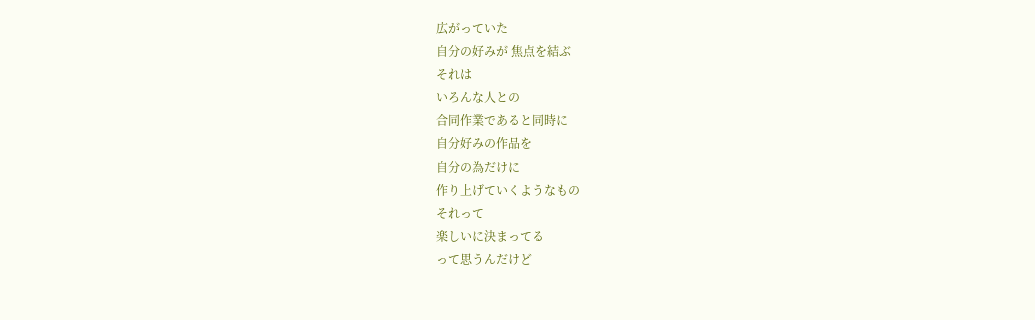広がっていた
自分の好みが 焦点を結ぶ
それは
いろんな人との
合同作業であると同時に
自分好みの作品を
自分の為だけに
作り上げていくようなもの
それって
楽しいに決まってる
って思うんだけど